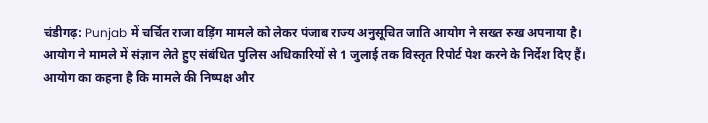चंडीगढ़: Punjab में चर्चित राजा वड़िंग मामले को लेकर पंजाब राज्य अनुसूचित जाति आयोग ने सख्त रुख अपनाया है।
आयोग ने मामले में संज्ञान लेते हुए संबंधित पुलिस अधिकारियों से 1 जुलाई तक विस्तृत रिपोर्ट पेश करने के निर्देश दिए हैं।
आयोग का कहना है कि मामले की निष्पक्ष और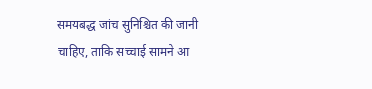समयबद्ध जांच सुनिश्चित की जानी चाहिए, ताकि सच्चाई सामने आ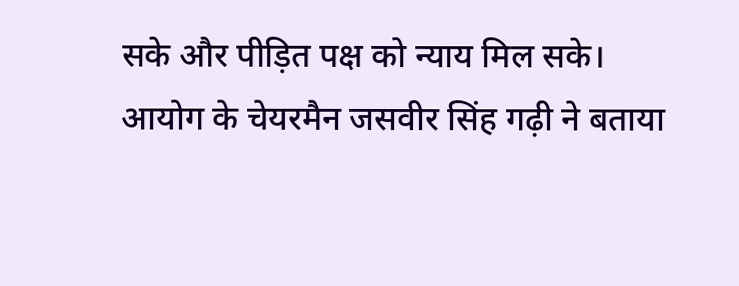सके और पीड़ित पक्ष को न्याय मिल सके।
आयोग के चेयरमैन जसवीर सिंह गढ़ी ने बताया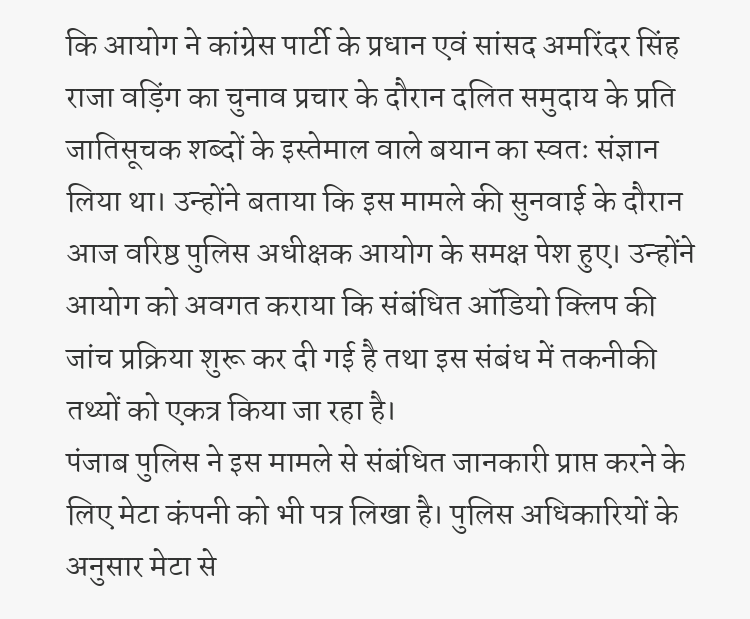कि आयोग ने कांग्रेस पार्टी के प्रधान एवं सांसद अमरिंदर सिंह राजा वड़िंग का चुनाव प्रचार के दौरान दलित समुदाय के प्रति जातिसूचक शब्दों के इस्तेमाल वाले बयान का स्वतः संज्ञान लिया था। उन्होंने बताया कि इस मामले की सुनवाई के दौरान आज वरिष्ठ पुलिस अधीक्षक आयोग के समक्ष पेश हुए। उन्होंने आयोग को अवगत कराया कि संबंधित ऑडियो क्लिप की जांच प्रक्रिया शुरू कर दी गई है तथा इस संबंध में तकनीकी तथ्यों को एकत्र किया जा रहा है।
पंजाब पुलिस ने इस मामले से संबंधित जानकारी प्राप्त करने के लिए मेटा कंपनी को भी पत्र लिखा है। पुलिस अधिकारियों के अनुसार मेटा से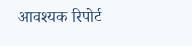आवश्यक रिपोर्ट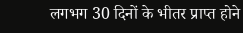लगभग 30 दिनों के भीतर प्राप्त होने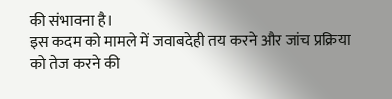की संभावना है।
इस कदम को मामले में जवाबदेही तय करने और जांच प्रक्रिया को तेज करने की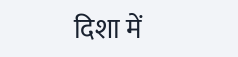दिशा में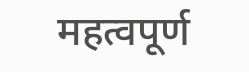महत्वपूर्ण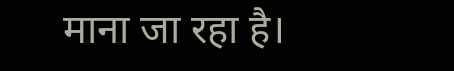माना जा रहा है।